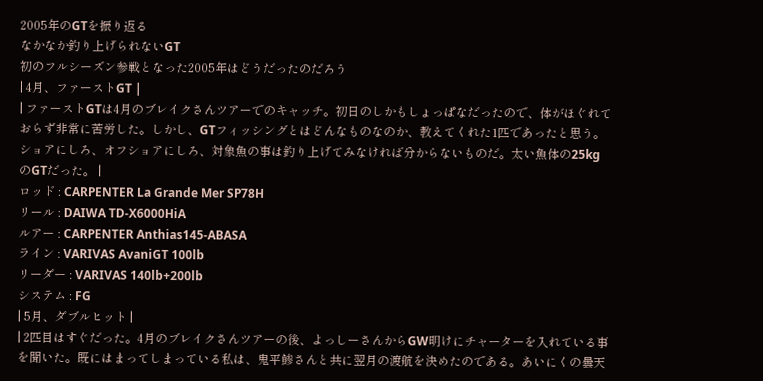2005年のGTを振り返る
なかなか釣り上げられないGT
初のフルシーズン参戦となった2005年はどうだったのだろう
| 4月、ファーストGT |
| ファーストGTは4月のブレイクさんツアーでのキャッチ。初日のしかもしょっぱなだったので、体がほぐれておらず非常に苦労した。しかし、GTフィッシングとはどんなものなのか、教えてくれた1匹であったと思う。ショアにしろ、オフショアにしろ、対象魚の事は釣り上げてみなければ分からないものだ。太い魚体の25kgのGTだった。 |
ロッド : CARPENTER La Grande Mer SP78H
リール : DAIWA TD-X6000HiA
ルアー : CARPENTER Anthias145-ABASA
ライン : VARIVAS AvaniGT 100lb
リーダー : VARIVAS 140lb+200lb
システム : FG
| 5月、ダブルヒット |
| 2匹目はすぐだった。4月のブレイクさんツアーの後、よっしーさんからGW明けにチャーターを入れている事を聞いた。既にはまってしまっている私は、鬼平鯵さんと共に翌月の渡航を決めたのである。あいにくの曇天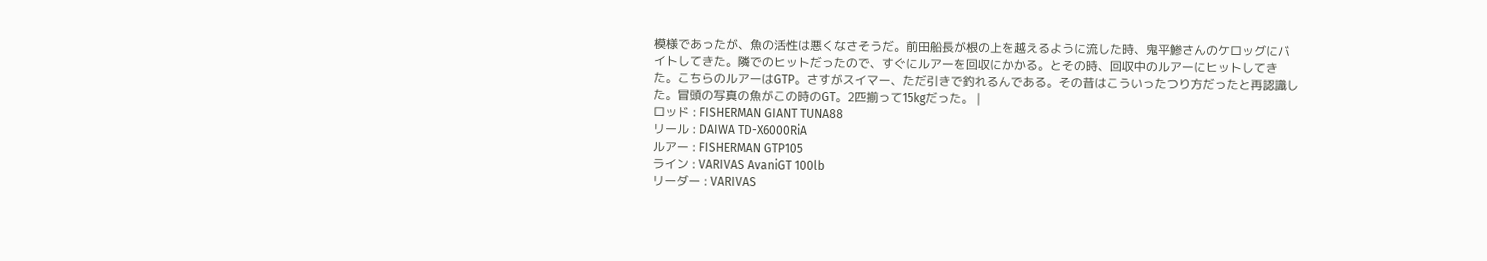模様であったが、魚の活性は悪くなさそうだ。前田船長が根の上を越えるように流した時、鬼平鯵さんのケロッグにバイトしてきた。隣でのヒットだったので、すぐにルアーを回収にかかる。とその時、回収中のルアーにヒットしてきた。こちらのルアーはGTP。さすがスイマー、ただ引きで釣れるんである。その昔はこういったつり方だったと再認識した。冒頭の写真の魚がこの時のGT。2匹揃って15kgだった。 |
ロッド : FISHERMAN GIANT TUNA88
リール : DAIWA TD-X6000RiA
ルアー : FISHERMAN GTP105
ライン : VARIVAS AvaniGT 100lb
リーダー : VARIVAS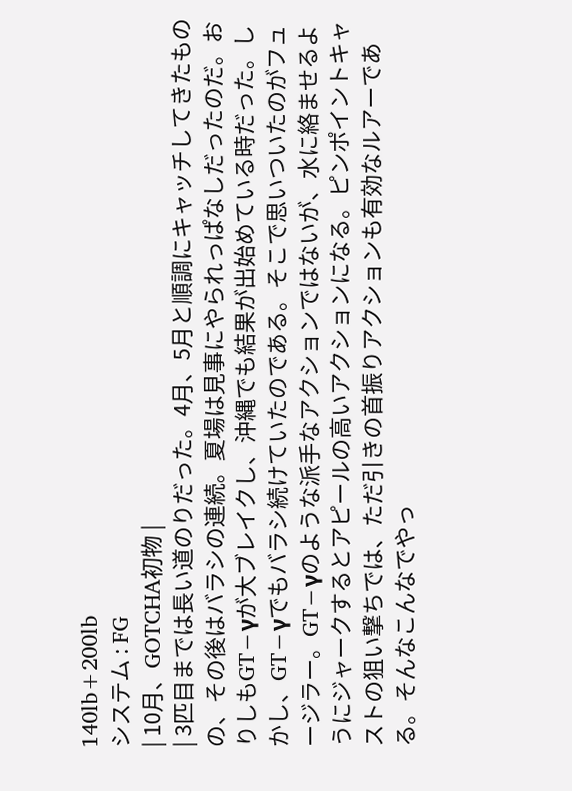140lb+200lb
システム : FG
| 10月、GOTCHA初物 |
| 3匹目までは長い道のりだった。4月、5月と順調にキャッチしてきたものの、その後はバラシの連続。夏場は見事にやられっぱなしだったのだ。おりしもGT−γが大ブレイクし、沖縄でも結果が出始めている時だった。しかし、GT−γでもバラシ続けていたのである。そこで思いついたのがフュージラー。GT−γのような派手なアクションではないが、水に絡ませるようにジャークするとアピールの高いアクションになる。ピンポイントキャストの狙い撃ちでは、ただ引きの首振りアクションも有効なルアーである。そんなこんなでやっ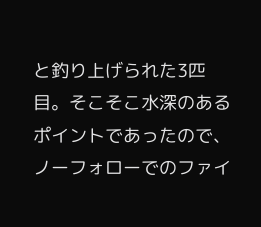と釣り上げられた3匹目。そこそこ水深のあるポイントであったので、ノーフォローでのファイ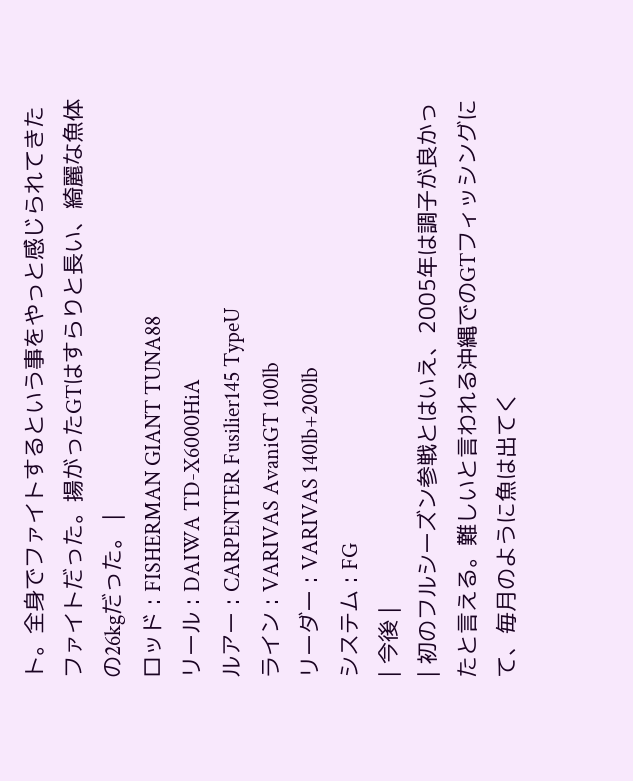ト。全身でファイトするという事をやっと感じられてきたファイトだった。揚がったGTはすらりと長い、綺麗な魚体の26kgだった。 |
ロッド : FISHERMAN GIANT TUNA88
リール : DAIWA TD-X6000HiA
ルアー : CARPENTER Fusilier145 TypeU
ライン : VARIVAS AvaniGT 100lb
リーダー : VARIVAS 140lb+200lb
システム : FG
| 今後 |
| 初のフルシーズン参戦とはいえ、2005年は調子が良かったと言える。難しいと言われる沖縄でのGTフィッシングにて、毎月のように魚は出てく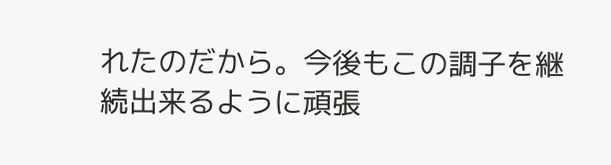れたのだから。今後もこの調子を継続出来るように頑張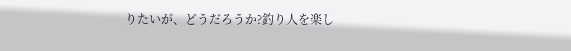りたいが、どうだろうか?釣り人を楽し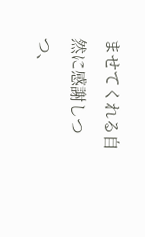ませてくれる自然に感謝しつつ、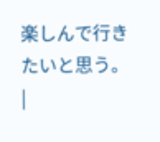楽しんで行きたいと思う。 |